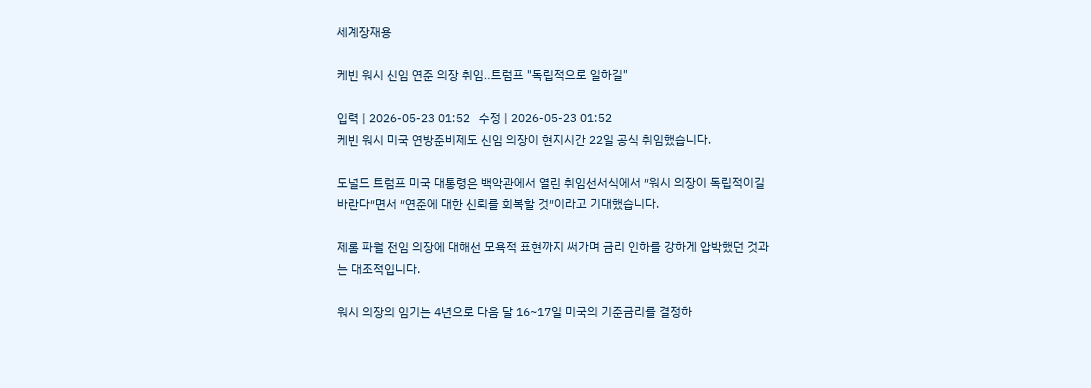세계장재용

케빈 워시 신임 연준 의장 취임‥트럼프 "독립적으로 일하길"

입력 | 2026-05-23 01:52   수정 | 2026-05-23 01:52
케빈 워시 미국 연방준비제도 신임 의장이 현지시간 22일 공식 취임했습니다.

도널드 트럼프 미국 대통령은 백악관에서 열린 취임선서식에서 ″워시 의장이 독립적이길 바란다″면서 ″연준에 대한 신뢰를 회복할 것″이라고 기대했습니다.

제롬 파월 전임 의장에 대해선 모욕적 표현까지 써가며 금리 인하를 강하게 압박했던 것과는 대조적입니다.

워시 의장의 임기는 4년으로 다음 달 16~17일 미국의 기준금리를 결정하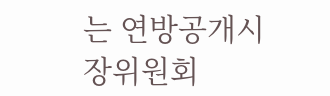는 연방공개시장위원회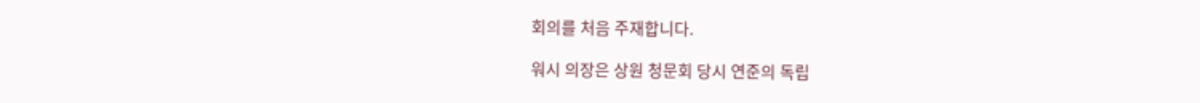회의를 처음 주재합니다.

워시 의장은 상원 청문회 당시 연준의 독립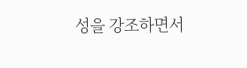성을 강조하면서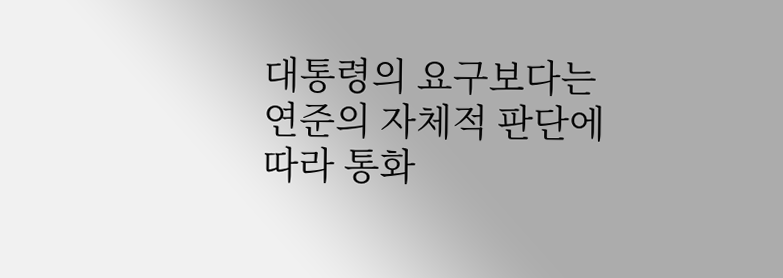대통령의 요구보다는 연준의 자체적 판단에 따라 통화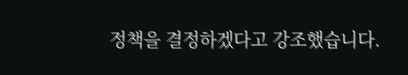정책을 결정하겠다고 강조했습니다.